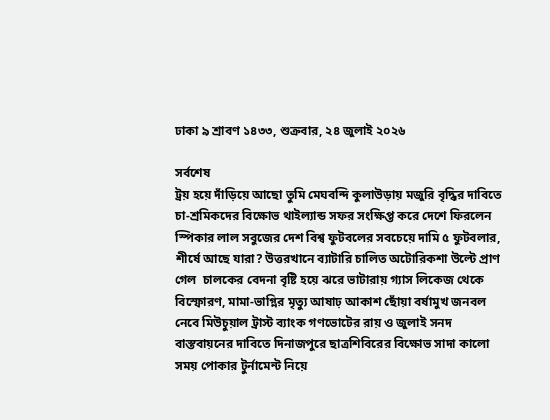ঢাকা ৯ শ্রাবণ ১৪৩৩, শুক্রবার, ২৪ জুলাই ২০২৬

সর্বশেষ
ট্রয় হয়ে দাঁড়িয়ে আছো তুমি মেঘবন্দি কুলাউড়ায় মজুরি বৃদ্ধির দাবিতে চা-শ্রমিকদের বিক্ষোভ থাইল্যান্ড সফর সংক্ষিপ্ত করে দেশে ফিরলেন স্পিকার লাল সবুজের দেশ বিশ্ব ফুটবলের সবচেয়ে দামি ৫ ফুটবলার, শীর্ষে আছে যারা? উত্তরখানে ব্যাটারি চালিত অটোরিকশা উল্টে প্রাণ গেল  চালকের বেদনা বৃষ্টি হয়ে ঝরে ভাটারায় গ্যাস লিকেজ থেকে বিস্ফোরণ, মামা-ভাগ্নির মৃত্যু আষাঢ় আকাশ ছোঁয়া বর্ষামুখ জনবল নেবে মিউচুয়াল ট্রাস্ট ব্যাংক গণভোটের রায় ও জুলাই সনদ বাস্তবায়নের দাবিতে দিনাজপুরে ছাত্রশিবিরের বিক্ষোভ সাদা কালো সময় পোকার টুর্নামেন্ট নিয়ে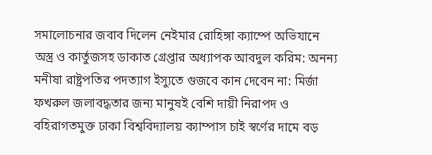সমালোচনার জবাব দিলেন নেইমার রোহিঙ্গা ক্যাম্পে অভিযানে অস্ত্র ও কার্তুজসহ ডাকাত গ্রেপ্তার অধ্যাপক আবদুল করিম: অনন্য মনীষা রাষ্ট্রপতির পদত্যাগ ইস্যুতে গুজবে কান দেবেন না: মির্জা ফখরুল জলাবদ্ধতার জন্য মানুষই বেশি দায়ী নিরাপদ ও বহিরাগতমুক্ত ঢাকা বিশ্ববিদ্যালয় ক্যাম্পাস চাই স্বর্ণের দামে বড়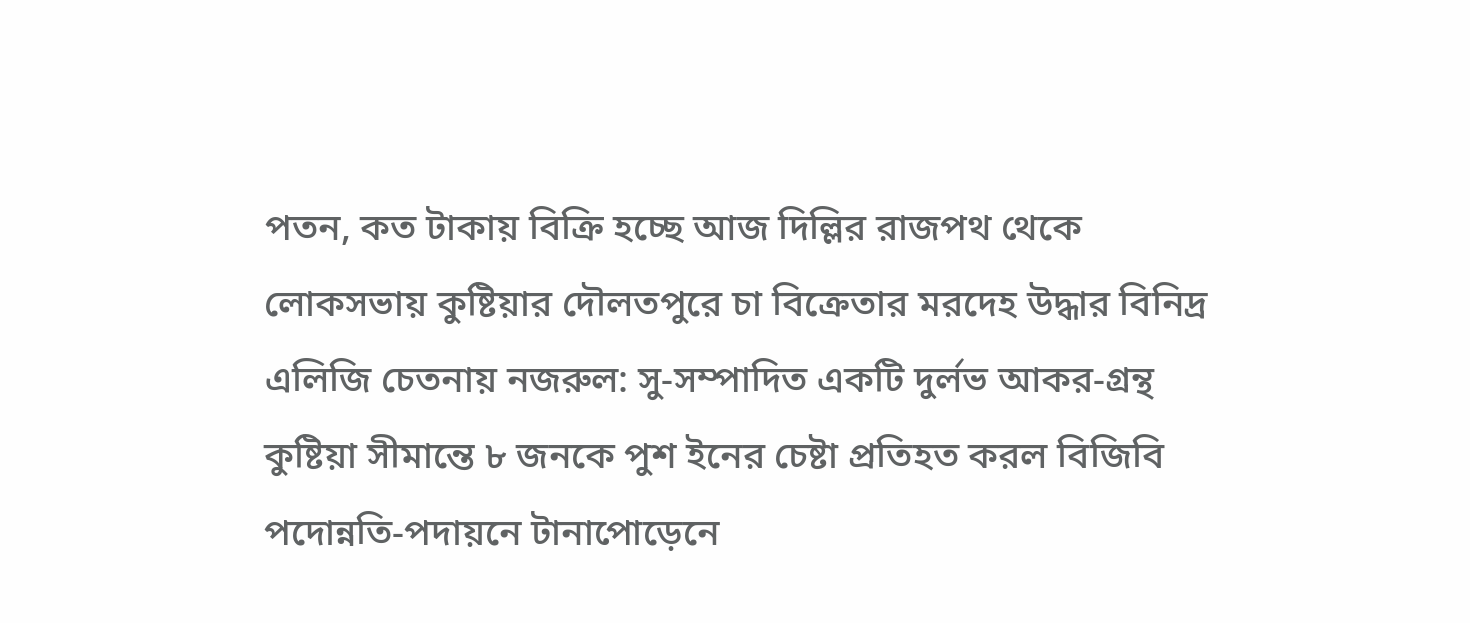পতন, কত টাকায় বিক্রি হচ্ছে আজ দিল্লির রাজপথ থেকে লোকসভায় কুষ্টিয়ার দৌলতপুরে চা বিক্রেতার মরদেহ উদ্ধার বিনিদ্র এলিজি চেতনায় নজরুল: সু-সম্পাদিত একটি দুর্লভ আকর-গ্রন্থ কুষ্টিয়া সীমান্তে ৮ জনকে পুশ ইনের চেষ্টা প্রতিহত করল বিজিবি পদোন্নতি-পদায়নে টানাপোড়েনে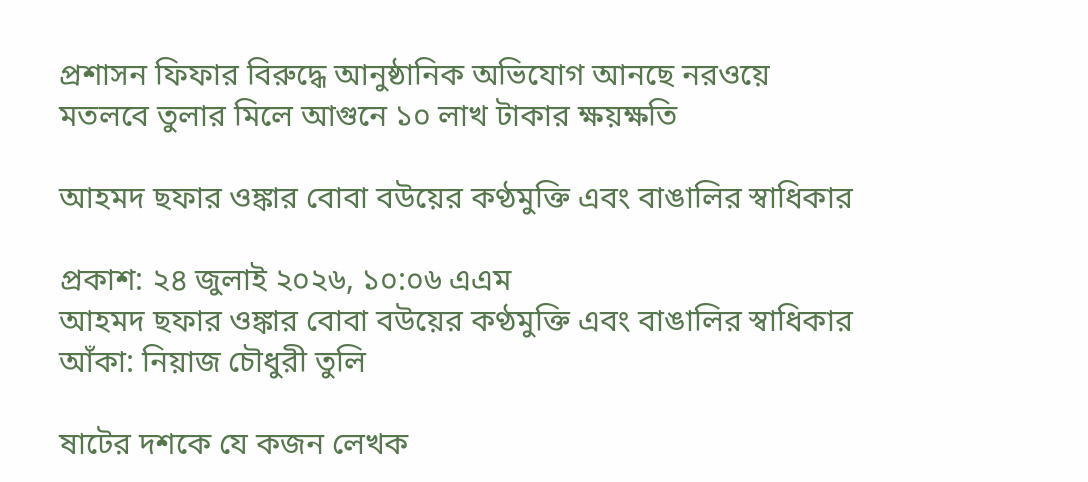প্রশাসন ফিফার বিরুদ্ধে আনুষ্ঠানিক অভিযোগ আনছে নরওয়ে মতলবে তুলার মিলে আগুনে ১০ লাখ টাকার ক্ষয়ক্ষতি

আহমদ ছফার ওঙ্কার বোবা বউয়ের কণ্ঠমুক্তি এবং বাঙালির স্বাধিকার

প্রকাশ: ২৪ জুলাই ২০২৬, ১০:০৬ এএম
আহমদ ছফার ওঙ্কার বোবা বউয়ের কণ্ঠমুক্তি এবং বাঙালির স্বাধিকার
আঁকা: নিয়াজ চৌধুরী তুলি

ষাটের দশকে যে কজন লেখক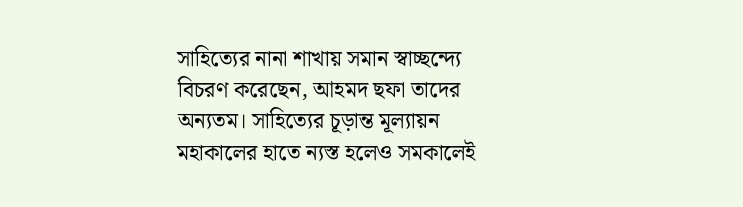সাহিত্যের নানা শাখায় সমান স্বাচ্ছন্দ্যে বিচরণ করেছেন, আহমদ ছফা তাদের অন্যতম। সাহিত্যের চূড়ান্ত মূল্যায়ন মহাকালের হাতে ন্যস্ত হলেও সমকালেই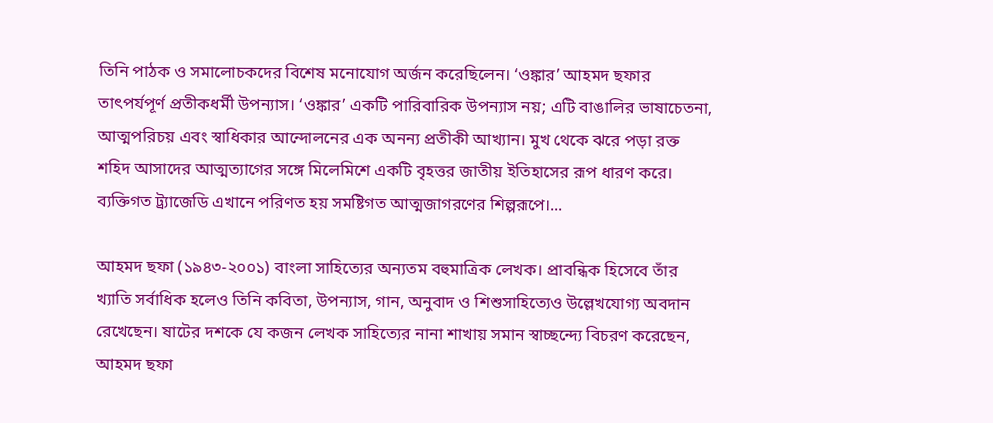তিনি পাঠক ও সমালোচকদের বিশেষ মনোযোগ অর্জন করেছিলেন। ‘ওঙ্কার’ আহমদ ছফার তাৎপর্যপূর্ণ প্রতীকধর্মী উপন্যাস। ‘ওঙ্কার’ একটি পারিবারিক উপন্যাস নয়; এটি বাঙালির ভাষাচেতনা, আত্মপরিচয় এবং স্বাধিকার আন্দোলনের এক অনন্য প্রতীকী আখ্যান। মুখ থেকে ঝরে পড়া রক্ত শহিদ আসাদের আত্মত্যাগের সঙ্গে মিলেমিশে একটি বৃহত্তর জাতীয় ইতিহাসের রূপ ধারণ করে। ব্যক্তিগত ট্র্যাজেডি এখানে পরিণত হয় সমষ্টিগত আত্মজাগরণের শিল্পরূপে।...

আহমদ ছফা (১৯৪৩-২০০১) বাংলা সাহিত্যের অন্যতম বহুমাত্রিক লেখক। প্রাবন্ধিক হিসেবে তাঁর খ্যাতি সর্বাধিক হলেও তিনি কবিতা, উপন্যাস, গান, অনুবাদ ও শিশুসাহিত্যেও উল্লেখযোগ্য অবদান রেখেছেন। ষাটের দশকে যে কজন লেখক সাহিত্যের নানা শাখায় সমান স্বাচ্ছন্দ্যে বিচরণ করেছেন, আহমদ ছফা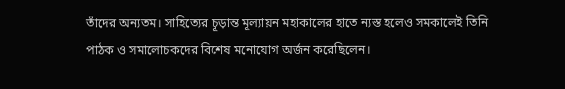তাঁদের অন্যতম। সাহিত্যের চূড়ান্ত মূল্যায়ন মহাকালের হাতে ন্যস্ত হলেও সমকালেই তিনি পাঠক ও সমালোচকদের বিশেষ মনোযোগ অর্জন করেছিলেন।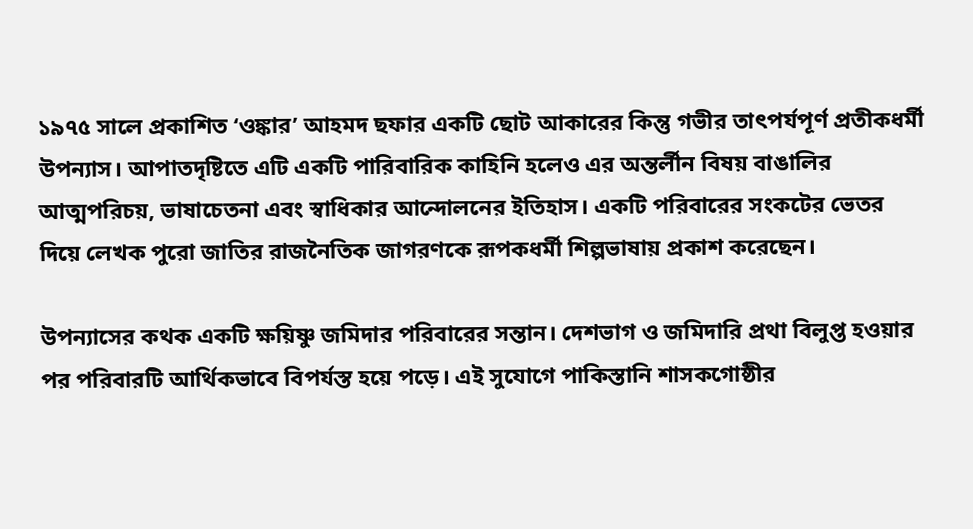১৯৭৫ সালে প্রকাশিত ‘ওঙ্কার’ আহমদ ছফার একটি ছোট আকারের কিন্তু গভীর তাৎপর্যপূর্ণ প্রতীকধর্মী উপন্যাস। আপাতদৃষ্টিতে এটি একটি পারিবারিক কাহিনি হলেও এর অন্তর্লীন বিষয় বাঙালির আত্মপরিচয়, ভাষাচেতনা এবং স্বাধিকার আন্দোলনের ইতিহাস। একটি পরিবারের সংকটের ভেতর দিয়ে লেখক পুরো জাতির রাজনৈতিক জাগরণকে রূপকধর্মী শিল্পভাষায় প্রকাশ করেছেন।

উপন্যাসের কথক একটি ক্ষয়িষ্ণু জমিদার পরিবারের সন্তান। দেশভাগ ও জমিদারি প্রথা বিলুপ্ত হওয়ার পর পরিবারটি আর্থিকভাবে বিপর্যস্ত হয়ে পড়ে। এই সুযোগে পাকিস্তানি শাসকগোষ্ঠীর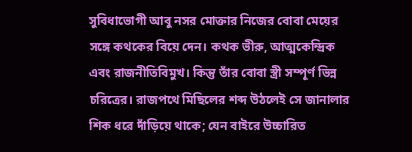সুবিধাভোগী আবু নসর মোক্তার নিজের বোবা মেয়ের সঙ্গে কথকের বিয়ে দেন। কথক ভীরু, আত্মকেন্দ্রিক এবং রাজনীতিবিমুখ। কিন্তু তাঁর বোবা স্ত্রী সম্পূর্ণ ভিন্ন চরিত্রের। রাজপথে মিছিলের শব্দ উঠলেই সে জানালার শিক ধরে দাঁড়িয়ে থাকে; যেন বাইরে উচ্চারিত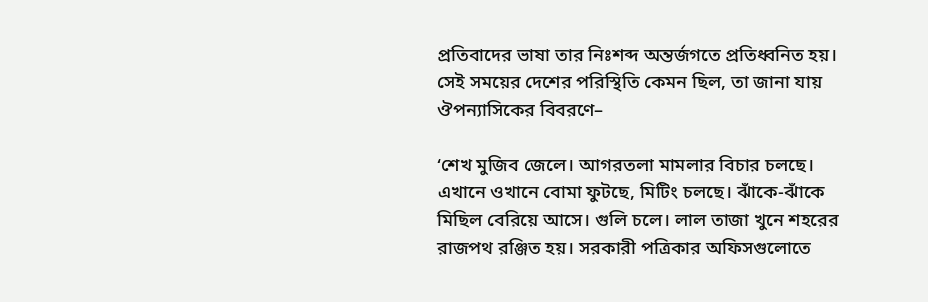প্রতিবাদের ভাষা তার নিঃশব্দ অন্তর্জগতে প্রতিধ্বনিত হয়। সেই সময়ের দেশের পরিস্থিতি কেমন ছিল, তা জানা যায় ঔপন্যাসিকের বিবরণে–

‘শেখ মুজিব জেলে। আগরতলা মামলার বিচার চলছে। এখানে ওখানে বোমা ফুটছে, মিটিং চলছে। ঝাঁকে-ঝাঁকে মিছিল বেরিয়ে আসে। গুলি চলে। লাল তাজা খুনে শহরের রাজপথ রঞ্জিত হয়। সরকারী পত্রিকার অফিসগুলোতে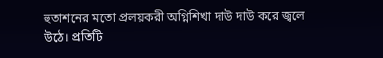হুতাশনের মতো প্রলয়করী অগ্নিশিখা দাউ দাউ করে জ্বলে উঠে। প্রতিটি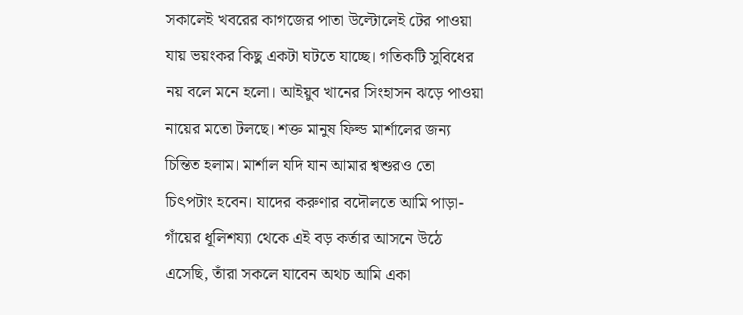সকালেই খবরের কাগজের পাতা উল্টোলেই টের পাওয়া যায় ভয়ংকর কিছু একটা ঘটতে যাচ্ছে। গতিকটি সুবিধের নয় বলে মনে হলো। আইয়ুব খানের সিংহাসন ঝড়ে পাওয়া নায়ের মতো টলছে। শক্ত মানুষ ফিল্ড মার্শালের জন্য চিন্তিত হলাম। মার্শাল যদি যান আমার শ্বশুরও তো চিৎপটাং হবেন। যাদের করুণার বদৌলতে আমি পাড়া-গাঁয়ের ধূলিশয্যা থেকে এই বড় কর্তার আসনে উঠে এসেছি, তাঁরা সকলে যাবেন অথচ আমি একা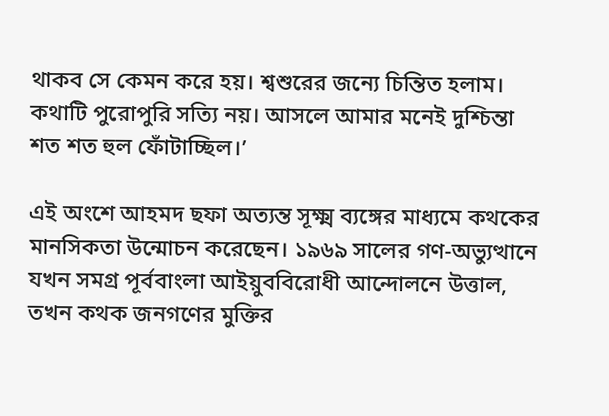থাকব সে কেমন করে হয়। শ্বশুরের জন্যে চিন্তিত হলাম। কথাটি পুরোপুরি সত্যি নয়। আসলে আমার মনেই দুশ্চিন্তা শত শত হুল ফোঁটাচ্ছিল।’

এই অংশে আহমদ ছফা অত্যন্ত সূক্ষ্ম ব্যঙ্গের মাধ্যমে কথকের মানসিকতা উন্মোচন করেছেন। ১৯৬৯ সালের গণ-অভ্যুত্থানে যখন সমগ্র পূর্ববাংলা আইয়ুববিরোধী আন্দোলনে উত্তাল, তখন কথক জনগণের মুক্তির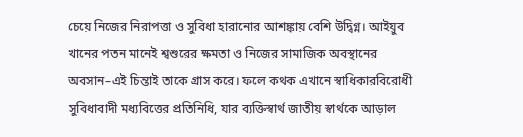চেয়ে নিজের নিরাপত্তা ও সুবিধা হারানোর আশঙ্কায় বেশি উদ্বিগ্ন। আইয়ুব খানের পতন মানেই শ্বশুরের ক্ষমতা ও নিজের সামাজিক অবস্থানের অবসান–এই চিন্তাই তাকে গ্রাস করে। ফলে কথক এখানে স্বাধিকারবিরোধী সুবিধাবাদী মধ্যবিত্তের প্রতিনিধি, যার ব্যক্তিস্বার্থ জাতীয় স্বার্থকে আড়াল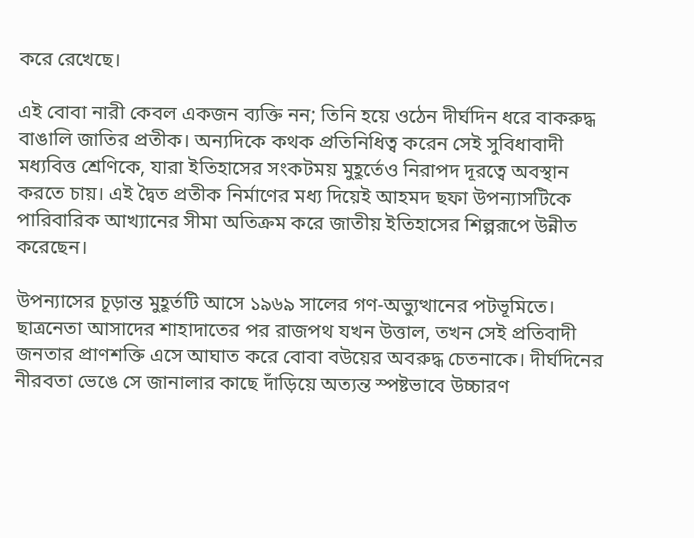করে রেখেছে।

এই বোবা নারী কেবল একজন ব্যক্তি নন; তিনি হয়ে ওঠেন দীর্ঘদিন ধরে বাকরুদ্ধ বাঙালি জাতির প্রতীক। অন্যদিকে কথক প্রতিনিধিত্ব করেন সেই সুবিধাবাদী মধ্যবিত্ত শ্রেণিকে, যারা ইতিহাসের সংকটময় মুহূর্তেও নিরাপদ দূরত্বে অবস্থান করতে চায়। এই দ্বৈত প্রতীক নির্মাণের মধ্য দিয়েই আহমদ ছফা উপন্যাসটিকে পারিবারিক আখ্যানের সীমা অতিক্রম করে জাতীয় ইতিহাসের শিল্পরূপে উন্নীত করেছেন।

উপন্যাসের চূড়ান্ত মুহূর্তটি আসে ১৯৬৯ সালের গণ-অভ্যুত্থানের পটভূমিতে। ছাত্রনেতা আসাদের শাহাদাতের পর রাজপথ যখন উত্তাল, তখন সেই প্রতিবাদী জনতার প্রাণশক্তি এসে আঘাত করে বোবা বউয়ের অবরুদ্ধ চেতনাকে। দীর্ঘদিনের নীরবতা ভেঙে সে জানালার কাছে দাঁড়িয়ে অত্যন্ত স্পষ্টভাবে উচ্চারণ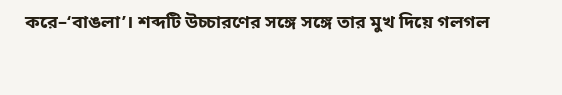করে–‘বাঙলা’। শব্দটি উচ্চারণের সঙ্গে সঙ্গে তার মুখ দিয়ে গলগল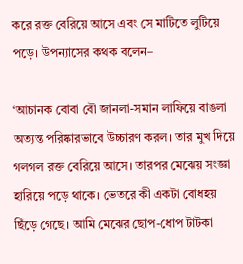করে রক্ত বেরিয়ে আসে এবং সে মাটিতে লুটিয়ে পড়ে। উপন্যাসের কথক বলেন–

‘আচানক বোবা বৌ জানলা-সমান লাফিয়ে বাঙলা অত্যন্ত পরিষ্কারভাবে উচ্চারণ করল। তার মুখ দিয়ে গলগল রক্ত বেরিয়ে আসে। তারপর মেঝেয় সংজ্ঞা হারিয়ে পড়ে থাকে। ভেতরে কী একটা বোধহয় ছিঁড়ে গেছে। আমি মেঝের ছোপ-ধোপ টাটকা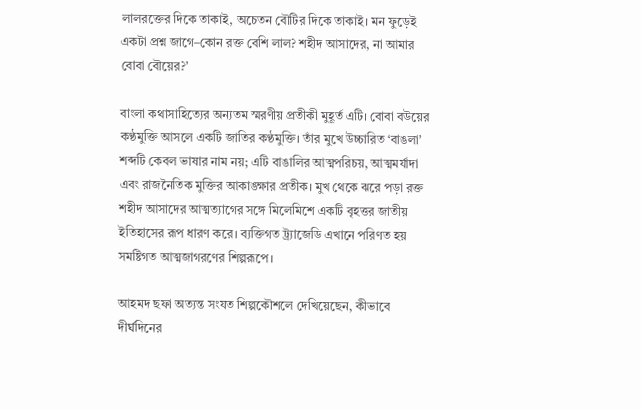লালরক্তের দিকে তাকাই, অচেতন বৌটির দিকে তাকাই। মন ফুড়েই একটা প্রশ্ন জাগে–কোন রক্ত বেশি লাল? শহীদ আসাদের, না আমার বোবা বৌয়ের?’

বাংলা কথাসাহিত্যের অন্যতম স্মরণীয় প্রতীকী মুহূর্ত এটি। বোবা বউয়ের কণ্ঠমুক্তি আসলে একটি জাতির কণ্ঠমুক্তি। তাঁর মুখে উচ্চারিত ‘বাঙলা’ শব্দটি কেবল ভাষার নাম নয়; এটি বাঙালির আত্মপরিচয়, আত্মমর্যাদা এবং রাজনৈতিক মুক্তির আকাঙ্ক্ষার প্রতীক। মুখ থেকে ঝরে পড়া রক্ত শহীদ আসাদের আত্মত্যাগের সঙ্গে মিলেমিশে একটি বৃহত্তর জাতীয় ইতিহাসের রূপ ধারণ করে। ব্যক্তিগত ট্র্যাজেডি এখানে পরিণত হয় সমষ্টিগত আত্মজাগরণের শিল্পরূপে।

আহমদ ছফা অত্যন্ত সংযত শিল্পকৌশলে দেখিয়েছেন, কীভাবে দীর্ঘদিনের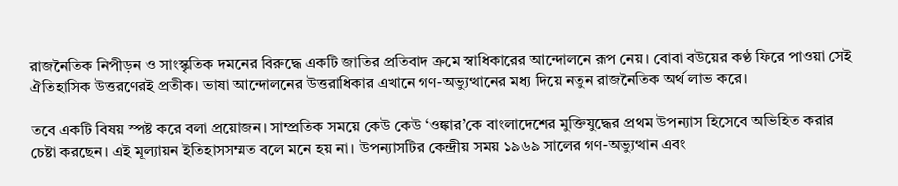রাজনৈতিক নিপীড়ন ও সাংস্কৃতিক দমনের বিরুদ্ধে একটি জাতির প্রতিবাদ ক্রমে স্বাধিকারের আন্দোলনে রূপ নেয়। বোবা বউয়ের কণ্ঠ ফিরে পাওয়া সেই ঐতিহাসিক উত্তরণেরই প্রতীক। ভাষা আন্দোলনের উত্তরাধিকার এখানে গণ-অভ্যুত্থানের মধ্য দিয়ে নতুন রাজনৈতিক অর্থ লাভ করে।

তবে একটি বিষয় স্পষ্ট করে বলা প্রয়োজন। সাম্প্রতিক সময়ে কেউ কেউ ‘ওঙ্কার’কে বাংলাদেশের মুক্তিযুদ্ধের প্রথম উপন্যাস হিসেবে অভিহিত করার চেষ্টা করছেন। এই মূল্যায়ন ইতিহাসসম্মত বলে মনে হয় না। উপন্যাসটির কেন্দ্রীয় সময় ১৯৬৯ সালের গণ-অভ্যুত্থান এবং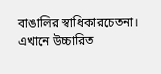বাঙালির স্বাধিকারচেতনা। এখানে উচ্চারিত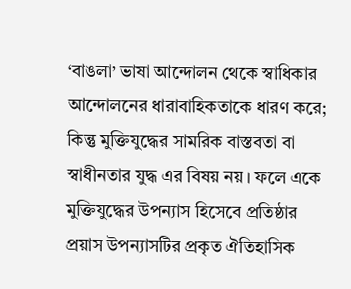‘বাঙলা’ ভাষা আন্দোলন থেকে স্বাধিকার আন্দোলনের ধারাবাহিকতাকে ধারণ করে; কিন্তু মুক্তিযুদ্ধের সামরিক বাস্তবতা বা স্বাধীনতার যুদ্ধ এর বিষয় নয়। ফলে একে মুক্তিযুদ্ধের উপন্যাস হিসেবে প্রতিষ্ঠার প্রয়াস উপন্যাসটির প্রকৃত ঐতিহাসিক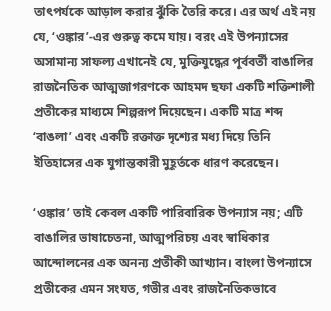তাৎপর্যকে আড়াল করার ঝুঁকি তৈরি করে। এর অর্থ এই নয় যে, ‘ওঙ্কার’-এর গুরুত্ব কমে যায়। বরং এই উপন্যাসের অসামান্য সাফল্য এখানেই যে, মুক্তিযুদ্ধের পূর্ববর্তী বাঙালির রাজনৈতিক আত্মজাগরণকে আহমদ ছফা একটি শক্তিশালী প্রতীকের মাধ্যমে শিল্পরূপ দিয়েছেন। একটি মাত্র শব্দ ‘বাঙলা’ এবং একটি রক্তাক্ত দৃশ্যের মধ্য দিয়ে তিনি ইতিহাসের এক যুগান্তকারী মুহূর্তকে ধারণ করেছেন।

‘ওঙ্কার’ তাই কেবল একটি পারিবারিক উপন্যাস নয়; এটি বাঙালির ভাষাচেতনা, আত্মপরিচয় এবং স্বাধিকার আন্দোলনের এক অনন্য প্রতীকী আখ্যান। বাংলা উপন্যাসে প্রতীকের এমন সংযত, গভীর এবং রাজনৈতিকভাবে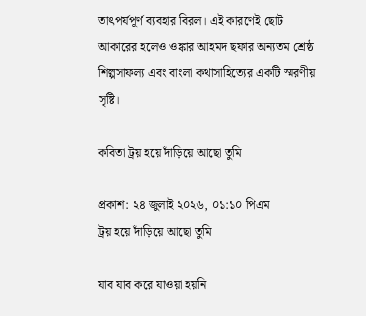তাৎপর্যপূর্ণ ব্যবহার বিরল। এই কারণেই ছোট আকারের হলেও ওঙ্কার আহমদ ছফার অন্যতম শ্রেষ্ঠ শিল্পসাফল্য এবং বাংলা কথাসাহিত্যের একটি স্মরণীয় সৃষ্টি।

কবিতা ট্রয় হয়ে দাঁড়িয়ে আছো তুমি

প্রকাশ: ২৪ জুলাই ২০২৬, ০১:১০ পিএম
ট্রয় হয়ে দাঁড়িয়ে আছো তুমি

যাব যাব করে যাওয়া হয়নি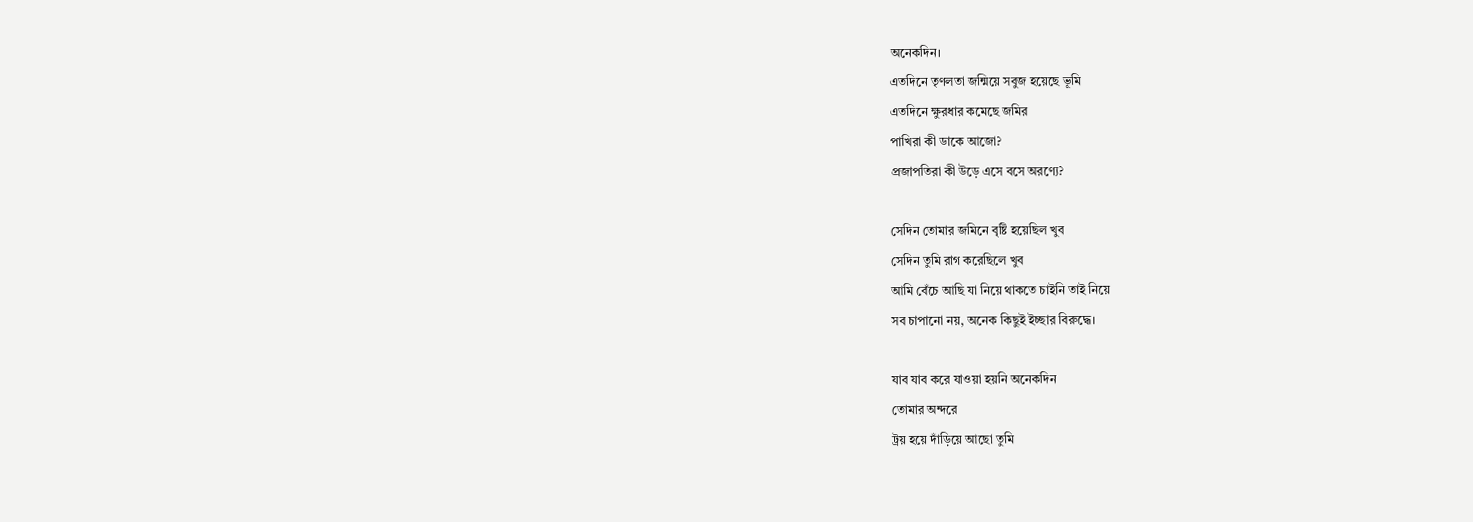অনেকদিন।
এতদিনে তৃণলতা জন্মিয়ে সবুজ হয়েছে ভূমি
এতদিনে ক্ষুরধার কমেছে জমির
পাখিরা কী ডাকে আজো?
প্রজাপতিরা কী উড়ে এসে বসে অরণ্যে?

সেদিন তোমার জমিনে বৃষ্টি হয়েছিল খুব
সেদিন তুমি রাগ করেছিলে খুব
আমি বেঁচে আছি যা নিয়ে থাকতে চাইনি তাই নিয়ে
সব চাপানো নয়, অনেক কিছুই ইচ্ছার বিরুদ্ধে।

যাব যাব করে যাওয়া হয়নি অনেকদিন
তোমার অন্দরে
ট্রয় হয়ে দাঁড়িয়ে আছো তুমি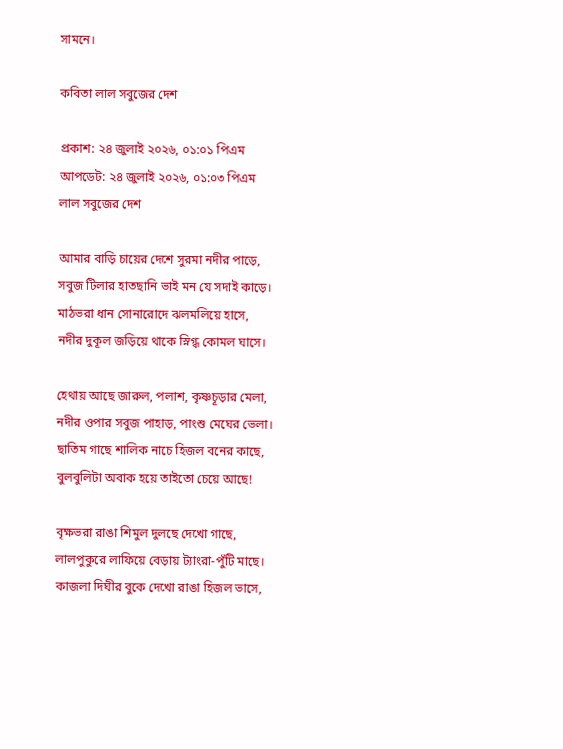সামনে।

কবিতা লাল সবুজের দেশ

প্রকাশ: ২৪ জুলাই ২০২৬, ০১:০১ পিএম
আপডেট: ২৪ জুলাই ২০২৬, ০১:০৩ পিএম
লাল সবুজের দেশ

আমার বাড়ি চায়ের দেশে সুরমা নদীর পাড়ে,
সবুজ টিলার হাতছানি ভাই মন যে সদাই কাড়ে।
মাঠভরা ধান সোনারোদে ঝলমলিয়ে হাসে,
নদীর দুকূল জড়িয়ে থাকে স্নিগ্ধ কোমল ঘাসে।

হেথায় আছে জারুল, পলাশ, কৃষ্ণচূড়ার মেলা,
নদীর ওপার সবুজ পাহাড়, পাংশু মেঘের ভেলা।
ছাতিম গাছে শালিক নাচে হিজল বনের কাছে,
বুলবুলিটা অবাক হয়ে তাইতো চেয়ে আছে!

বৃক্ষভরা রাঙা শিমুল দুলছে দেখো গাছে,
লালপুকুরে লাফিয়ে বেড়ায় ট্যাংরা-পুঁটি মাছে।
কাজলা দিঘীর বুকে দেখো রাঙা হিজল ভাসে,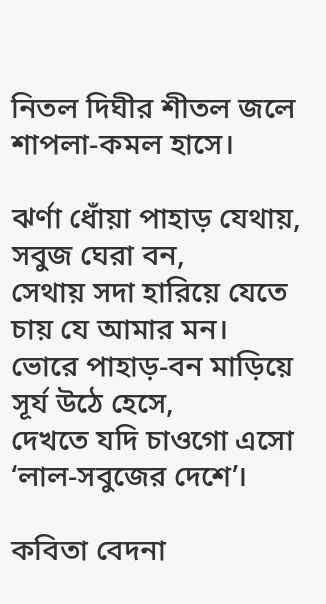নিতল দিঘীর শীতল জলে শাপলা-কমল হাসে।

ঝর্ণা ধোঁয়া পাহাড় যেথায়, সবুজ ঘেরা বন,
সেথায় সদা হারিয়ে যেতে চায় যে আমার মন।
ভোরে পাহাড়-বন মাড়িয়ে সূর্য উঠে হেসে,
দেখতে যদি চাওগো এসো ‘লাল-সবুজের দেশে’।

কবিতা বেদনা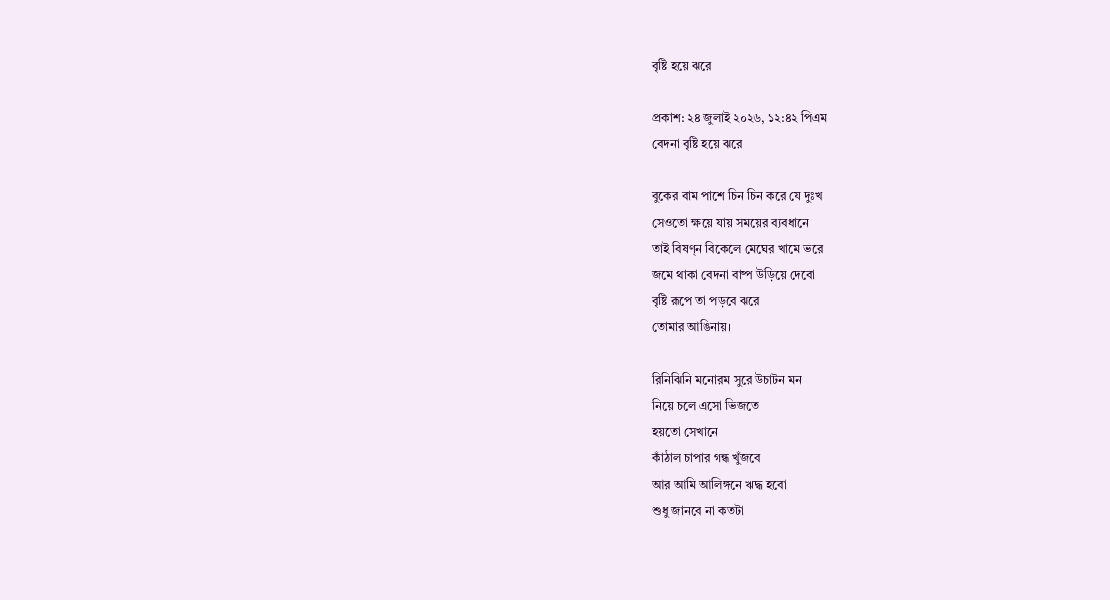বৃষ্টি হয়ে ঝরে

প্রকাশ: ২৪ জুলাই ২০২৬, ১২:৪২ পিএম
বেদনা বৃষ্টি হয়ে ঝরে

বুকের বাম পাশে চিন চিন করে যে দুঃখ
সেওতো ক্ষয়ে যায় সময়ের ব্যবধানে
তাই বিষণ্ন বিকেলে মেঘের খামে ভরে
জমে থাকা বেদনা বাষ্প উড়িয়ে দেবো
বৃষ্টি রূপে তা পড়বে ঝরে
তোমার আঙিনায়।

রিনিঝিনি মনোরম সুরে উচাটন মন
নিয়ে চলে এসো ভিজতে
হয়তো সেখানে
কাঁঠাল চাপার গন্ধ খুঁজবে
আর আমি আলিঙ্গনে ঋদ্ধ হবো
শুধু জানবে না কতটা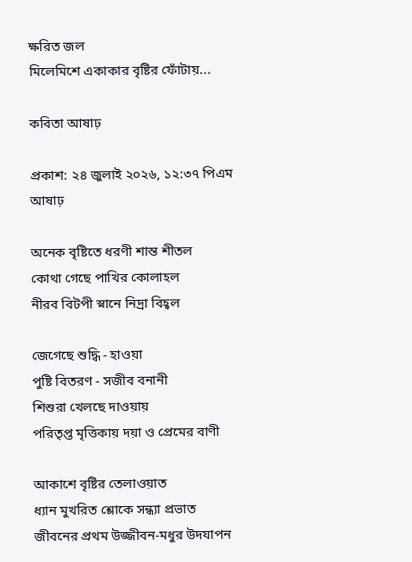ক্ষরিত জল
মিলেমিশে একাকার বৃষ্টির ফোঁটায়...

কবিতা আষাঢ়

প্রকাশ: ২৪ জুলাই ২০২৬, ১২:৩৭ পিএম
আষাঢ়

অনেক বৃষ্টিতে ধরণী শান্ত শীতল
কোথা গেছে পাখির কোলাহল
নীরব বিটপী স্নানে নিদ্রা বিহ্বল

জেগেছে শুদ্ধি - হাওয়া
পুষ্টি বিতরণ - সজীব বনানী
শিশুরা খেলছে দাওয়ায়
পরিতৃপ্ত মৃত্তিকায় দয়া ও প্রেমের বাণী

আকাশে বৃষ্টির তেলাওয়াত
ধ্যান মুখরিত শ্লোকে সন্ধ্যা প্রভাত
জীবনের প্রথম উজ্জীবন-মধুর উদযাপন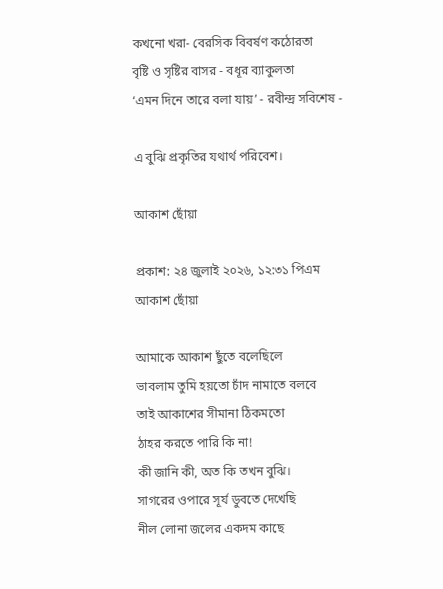কখনো খরা- বেরসিক বিবর্ষণ কঠোরতা
বৃষ্টি ও সৃষ্টির বাসর - বধূর ব্যাকুলতা
‘এমন দিনে তারে বলা যায়’ - রবীন্দ্র সবিশেষ -

এ বুঝি প্রকৃতির যথার্থ পরিবেশ।

আকাশ ছোঁয়া

প্রকাশ: ২৪ জুলাই ২০২৬, ১২:৩১ পিএম
আকাশ ছোঁয়া

আমাকে আকাশ ছুঁতে বলেছিলে
ভাবলাম তুমি হয়তো চাঁদ নামাতে বলবে
তাই আকাশের সীমানা ঠিকমতো
ঠাহর করতে পারি কি না!
কী জানি কী, অত কি তখন বুঝি।
সাগরের ওপারে সূর্য ডুবতে দেখেছি
নীল লোনা জলের একদম কাছে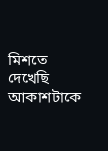মিশতে দেখেছি আকাশটাকে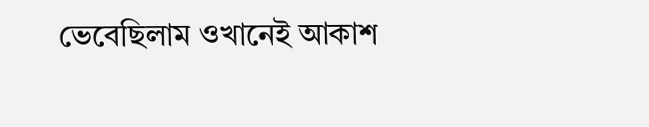ভেবেছিলাম ওখানেই আকাশ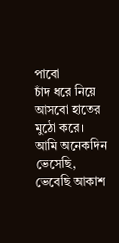পাবো
চাঁদ ধরে নিয়ে আসবো হাতের মুঠো করে।
আমি অনেকদিন ভেসেছি,
ভেবেছি আকাশ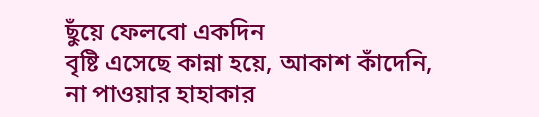ছুঁয়ে ফেলবো একদিন
বৃষ্টি এসেছে কান্না হয়ে, আকাশ কাঁদেনি,
না পাওয়ার হাহাকার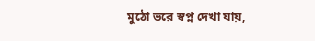মুঠো ভরে স্বপ্ন দেখা যায়,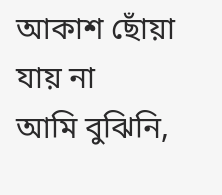আকাশ ছোঁয়া যায় না
আমি বুঝিনি,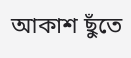আকাশ ছুঁতে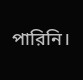পারিনি।